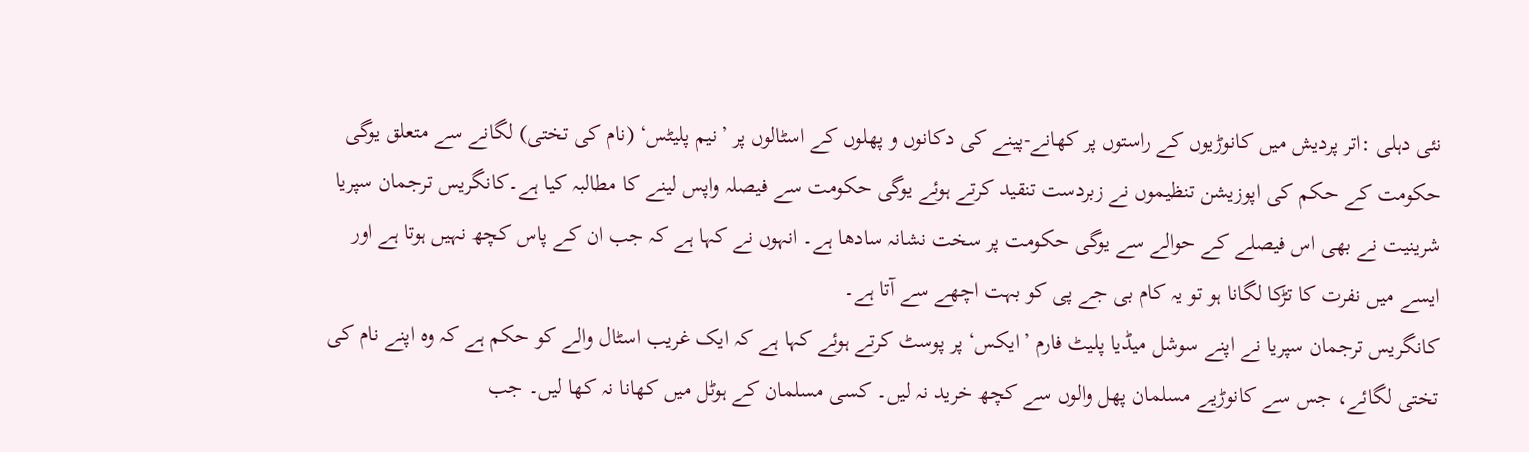نئی دہلی :اتر پردیش میں کانوڑیوں کے راستوں پر کھانے-پینے کی دکانوں و پھلوں کے اسٹالوں پر ’نیم پلیٹس‘ (نام کی تختی) لگانے سے متعلق یوگی حکومت کے حکم کی اپوزیشن تنظیموں نے زبردست تنقید کرتے ہوئے یوگی حکومت سے فیصلہ واپس لینے کا مطالبہ کیا ہے۔کانگریس ترجمان سپریا شرینیت نے بھی اس فیصلے کے حوالے سے یوگی حکومت پر سخت نشانہ سادھا ہے۔ انہوں نے کہا ہے کہ جب ان کے پاس کچھ نہیں ہوتا ہے اور ایسے میں نفرت کا تڑکا لگانا ہو تو یہ کام بی جے پی کو بہت اچھے سے آتا ہے۔
کانگریس ترجمان سپریا نے اپنے سوشل میڈیا پلیٹ فارم ’ایکس‘ پر پوسٹ کرتے ہوئے کہا ہے کہ ایک غریب اسٹال والے کو حکم ہے کہ وہ اپنے نام کی تختی لگائے، جس سے کانوڑیے مسلمان پھل والوں سے کچھ خرید نہ لیں۔ کسی مسلمان کے ہوٹل میں کھانا نہ کھا لیں۔ جب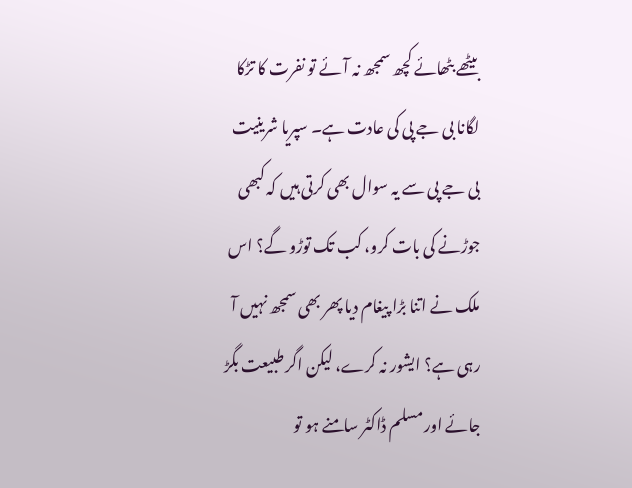بیٹھے بٹھائے کچھ سمجھ نہ آئے تو نفرت کا تڑکا لگانا بی جے پی کی عادت ہے۔ سپریا شرینیت بی جے پی سے یہ سوال بھی کرتی ہیں کہ کبھی جوڑنے کی بات کرو، کب تک توڑو گے؟ اس ملک نے اتنا بڑا پیغام دیا پھر بھی سمجھ نہیں آ رہی ہے؟ ایشور نہ کرے، لیکن اگر طبیعت بگڑ جائے اور مسلم ڈاکٹر سامنے ہو تو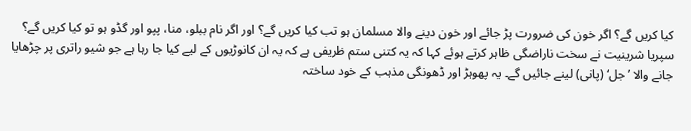کیا کریں گے؟ اگر خون کی ضرورت پڑ جائے اور خون دینے والا مسلمان ہو تب کیا کریں گے؟ اور اگر نام ببلو، منا، پپو اور گڈو ہو تو کیا کریں گے؟
سپریا شرینیت نے سخت ناراضگی ظاہر کرتے ہوئے کہا کہ یہ کتنی ستم ظریفی ہے کہ یہ ان کانوڑیوں کے لیے کیا جا رہا ہے جو شیو راتری پر چڑھایا جانے والا ’جل‘ (پانی) لینے جائیں گے۔ یہ پھوہڑ اور ڈھونگی مذہب کے خود ساختہ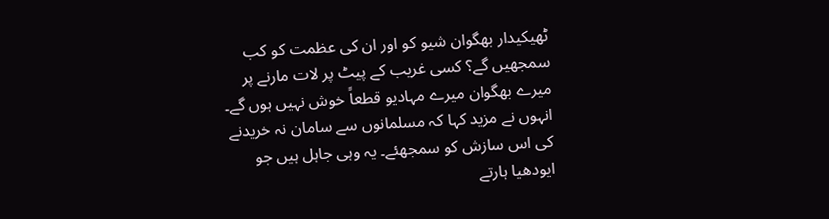ٹھیکیدار بھگوان شیو کو اور ان کی عظمت کو کب سمجھیں گے؟ کسی غریب کے پیٹ پر لات مارنے پر میرے بھگوان میرے مہادیو قطعاً خوش نہیں ہوں گے۔ انہوں نے مزید کہا کہ مسلمانوں سے سامان نہ خریدنے کی اس سازش کو سمجھئے۔ یہ وہی جاہل ہیں جو ایودھیا ہارتے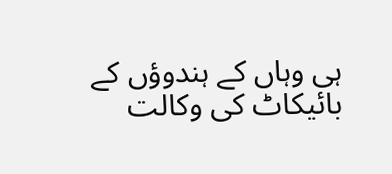ہی وہاں کے ہندوؤں کے بائیکاٹ کی وکالت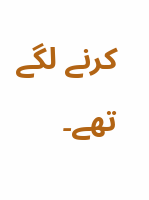کرنے لگے تھے۔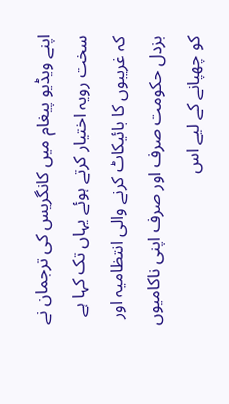اپنے ویڈیو پیغام میں کانگریس کی ترجمان نے سخت رویہ اختیار کرتے ہوئے یہاں تک کہا ہے کہ غریبوں کا بائیکاٹ کرنے والی انتظامیہ اور بزدل حکومت صرف اور صرف اپنی ناکامیوں کو چھپانے کے لیے اس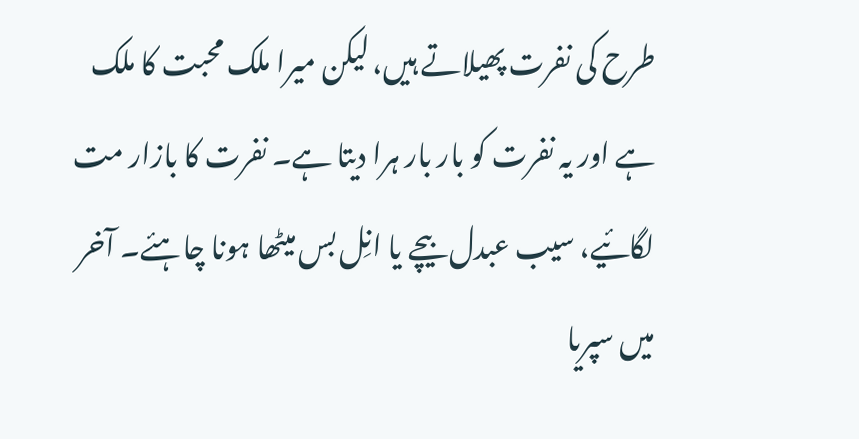طرح کی نفرت پھیلاتے ہیں، لیکن میرا ملک محبت کا ملک ہے اور یہ نفرت کو بار بار ہرا دیتا ہے۔ نفرت کا بازار مت لگائیے، سیب عبدل بیچے یا انِل بس میٹھا ہونا چاہئے۔ آخر میں سپریا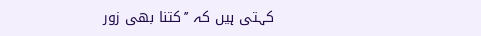کہتی ہیں کہ ’’کتنا بھی زور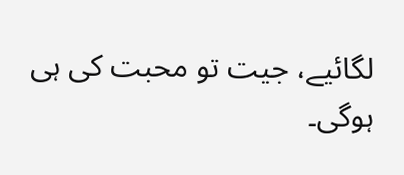لگائیے، جیت تو محبت کی ہی ہوگی۔